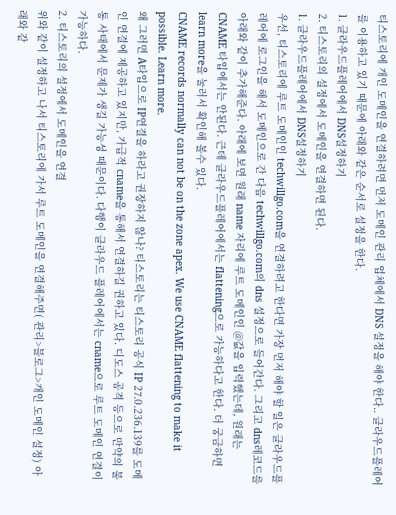티스토리에 개인 도메인을 연결하려면 먼저 도메인 관리 업체에서 DNS 설정을 해야 한다.. 클라우드플레어를 이용하고 있기 때문에 아래와 같은 순서로 설정을 한다.
1. 클라우드플레어에서 DNS설정하기
2. 티스토리의 설정에서 도메인을 연결하면 된다.
1. 클라우드플레어에서 DNS설정하기
우선, 티스토리에 루트 도메인인 techwillgo.com을 연결하려고 한다면 가장 먼저 해야 할 일은 클라우드플레어에 로그인을 해서 도메인으로 간 다음 techwillgo.com의 dns 설정으로 들어간다. 그리고 dns레코드를 아래와 같이 추가해준다. 아래에 보면 원래 name 자리에 루트 도메인인 @값을 입력했는데, 원래는 CNAME 타입에서는 안된다. 근데 클라우드플레어에서는 flattening으로 가능하다고 한다. 더 궁금하면 learn more을 눌러서 확인해 볼수 있다.
CNAME records normally can not be on the zone apex. We use CNAME flattening to make it possible. Learn more.
왜 그러면 A타입으로 IP연결을 하라고 권장하지 않나? 티스토리는 티스토리 공식 IP 27.0.236.139를 도메인 연결에 제공하고 있지만, 가급적 cname을 통해서 연결하길 권하고 있다. 디도스 공격 등으로 만약의 불통 사태에서 문제가 생길 가능성 때문이다. 다행이 클라우드 플레어에서는 cname으로 루트 도메인 연결이 가능하다.
2. 티스토리의 설정에서 도메인을 연결
위와 같이 설정하고 나서 티스토리에 가서 루트 도메인을 연결해주면( 관리>블로그>개인 도메인 설정) 아래와 같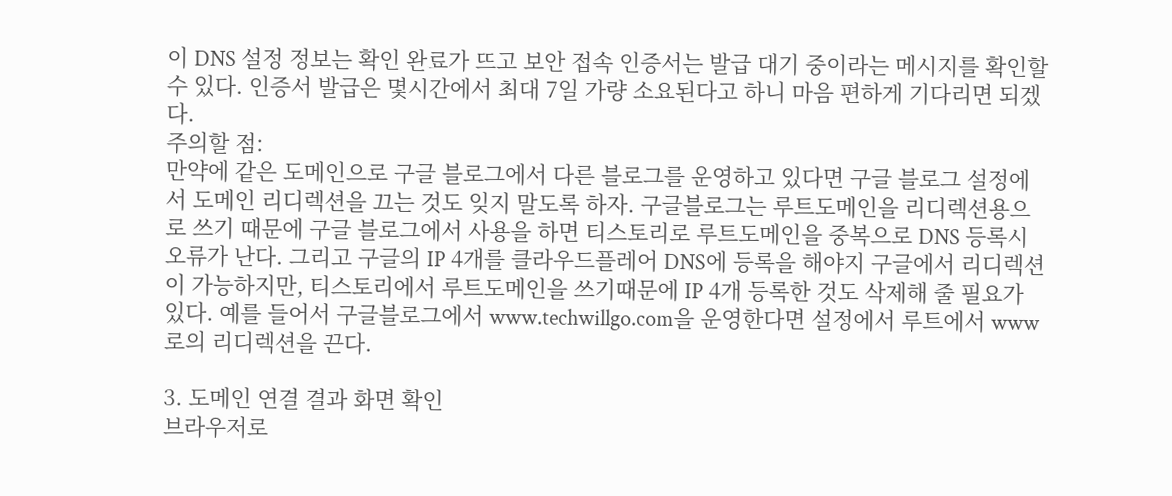이 DNS 설정 정보는 확인 완료가 뜨고 보안 접속 인증서는 발급 대기 중이라는 메시지를 확인할 수 있다. 인증서 발급은 몇시간에서 최대 7일 가량 소요된다고 하니 마음 편하게 기다리면 되겠다.
주의할 점:
만약에 같은 도메인으로 구글 블로그에서 다른 블로그를 운영하고 있다면 구글 블로그 설정에서 도메인 리디렉션을 끄는 것도 잊지 말도록 하자. 구글블로그는 루트도메인을 리디렉션용으로 쓰기 때문에 구글 블로그에서 사용을 하면 티스토리로 루트도메인을 중복으로 DNS 등록시 오류가 난다. 그리고 구글의 IP 4개를 클라우드플레어 DNS에 등록을 해야지 구글에서 리디렉션이 가능하지만, 티스토리에서 루트도메인을 쓰기때문에 IP 4개 등록한 것도 삭제해 줄 필요가 있다. 예를 들어서 구글블로그에서 www.techwillgo.com을 운영한다면 설정에서 루트에서 www로의 리디렉션을 끈다.

3. 도메인 연결 결과 화면 확인
브라우저로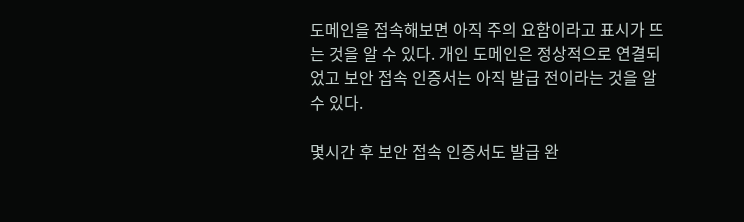도메인을 접속해보면 아직 주의 요함이라고 표시가 뜨는 것을 알 수 있다. 개인 도메인은 정상적으로 연결되었고 보안 접속 인증서는 아직 발급 전이라는 것을 알 수 있다.

몇시간 후 보안 접속 인증서도 발급 완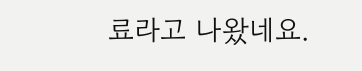료라고 나왔네요.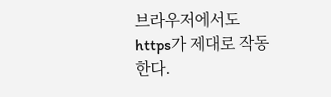브라우저에서도 https가 제대로 작동한다.